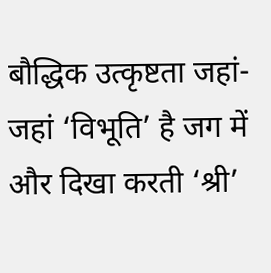बौद्धिक उत्कृष्टता जहां-जहां ‘विभूति’ है जग में और दिखा करती ‘श्री’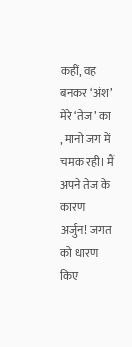कहीं, वह बनकर ‘अंश’ मेरे ‘तेज’ का , मानो जग में चमक रही। मैं अपने तेज के कारण अर्जुन! जगत को धारण किए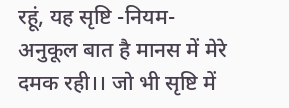रहूं, यह सृष्टि -नियम-अनुकूल बात है मानस में मेरे दमक रही।। जो भी सृष्टि में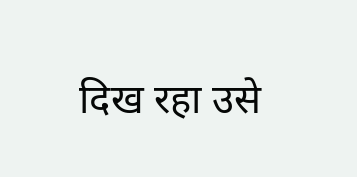दिख रहा उसे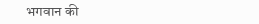भगवान की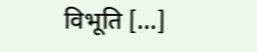विभूति […]